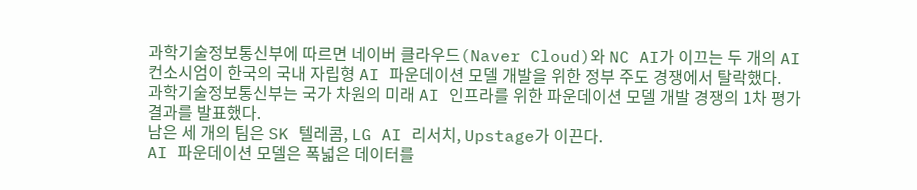과학기술정보통신부에 따르면 네이버 클라우드(Naver Cloud)와 NC AI가 이끄는 두 개의 AI 컨소시엄이 한국의 국내 자립형 AI 파운데이션 모델 개발을 위한 정부 주도 경쟁에서 탈락했다.
과학기술정보통신부는 국가 차원의 미래 AI 인프라를 위한 파운데이션 모델 개발 경쟁의 1차 평가 결과를 발표했다.
남은 세 개의 팀은 SK 텔레콤, LG AI 리서치, Upstage가 이끈다.
AI 파운데이션 모델은 폭넓은 데이터를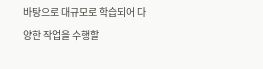바탕으로 대규모로 학습되어 다양한 작업을 수행할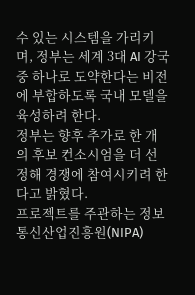수 있는 시스템을 가리키며, 정부는 세계 3대 AI 강국 중 하나로 도약한다는 비전에 부합하도록 국내 모델을 육성하려 한다.
정부는 향후 추가로 한 개의 후보 컨소시엄을 더 선정해 경쟁에 참여시키려 한다고 밝혔다.
프로젝트를 주관하는 정보통신산업진흥원(NIPA)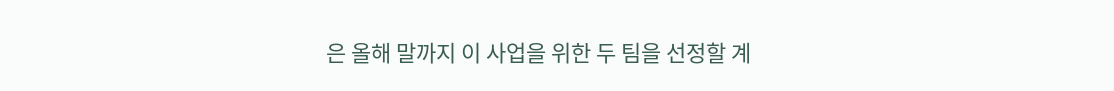은 올해 말까지 이 사업을 위한 두 팀을 선정할 계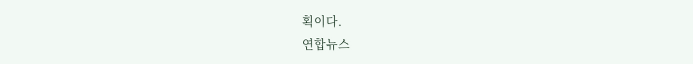획이다.
연합뉴스